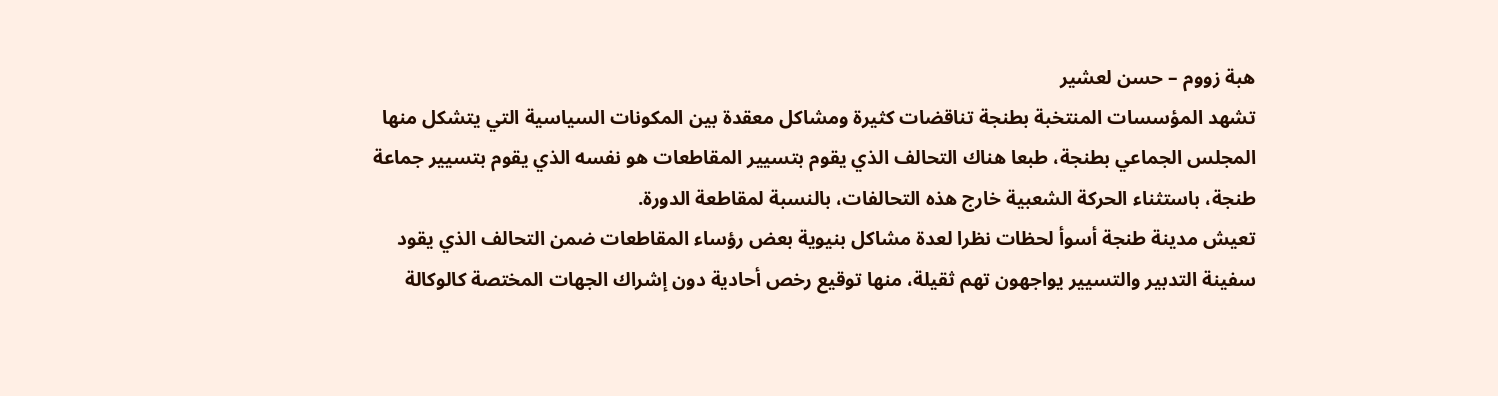هبة زووم – حسن لعشير
تشهد المؤسسات المنتخبة بطنجة تناقضات كثيرة ومشاكل معقدة بين المكونات السياسية التي يتشكل منها المجلس الجماعي بطنجة، طبعا هناك التحالف الذي يقوم بتسيير المقاطعات هو نفسه الذي يقوم بتسيير جماعة طنجة، باستثناء الحركة الشعبية خارج هذه التحالفات، بالنسبة لمقاطعة الدورة.
تعيش مدينة طنجة أسوأ لحظات نظرا لعدة مشاكل بنيوية بعض رؤساء المقاطعات ضمن التحالف الذي يقود سفينة التدبير والتسيير يواجهون تهم ثقيلة، منها توقيع رخص أحادية دون إشراك الجهات المختصة كالوكالة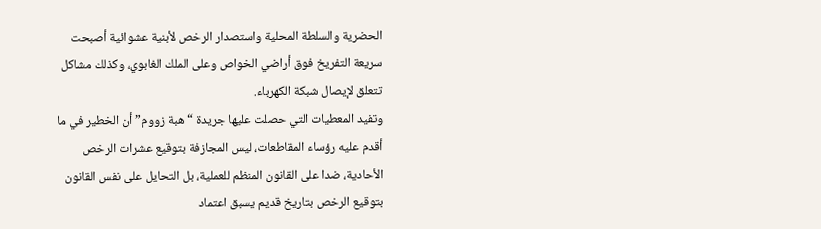الحضرية والسلطة المحلية واستصدار الرخص لأبنية عشوائية أصبحت سريعة التفريخ فوق أراضي الخواص وعلى الملك الغابوي، وكذلك مشاكل تتعلق لإيصال شبكة الكهرباء.
وتفيد المعطيات التي حصلت عليها جريدة “هبة زووم” أن الخطير في ما أقدم عليه رؤساء المقاطعات، ليس المجازفة بتوقيع عشرات الرخص الأحادية، ضدا على القانون المنظم للعملية، بل التحايل على نفس القانون بتوقيع الرخص بتاريخ قديم يسبق اعتماد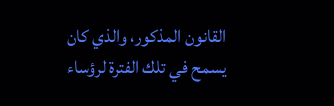القانون المذكور، والذي كان يسمح في تلك الفترة لرؤساء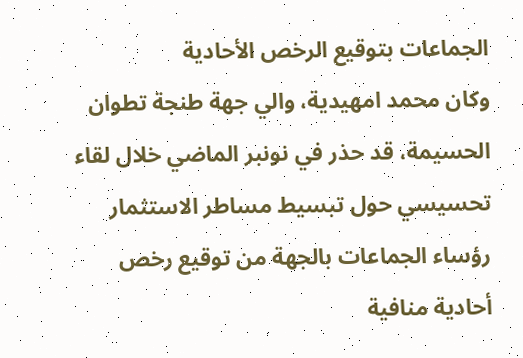الجماعات بتوقيع الرخص الأحادية
وكان محمد امهيدية، والي جهة طنجة تطوان الحسيمة، قد حذر في نونبر الماضي خلال لقاء تحسيسي حول تبسيط مساطر الاستثمار رؤساء الجماعات بالجهة من توقيع رخص أحادية منافية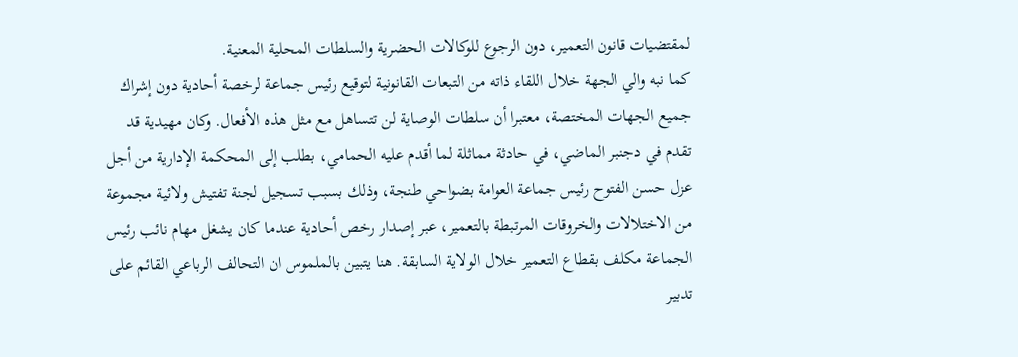لمقتضيات قانون التعمير، دون الرجوع للوكالات الحضرية والسلطات المحلية المعنية.
كما نبه والي الجهة خلال اللقاء ذاته من التبعات القانونية لتوقيع رئيس جماعة لرخصة أحادية دون إشراك جميع الجهات المختصة، معتبرا أن سلطات الوصاية لن تتساهل مع مثل هذه الأفعال. وكان مهيدية قد تقدم في دجنبر الماضي، في حادثة مماثلة لما أقدم عليه الحمامي، بطلب إلى المحكمة الإدارية من أجل عزل حسن الفتوح رئيس جماعة العوامة بضواحي طنجة، وذلك بسبب تسجيل لجنة تفتيش ولائية مجموعة من الاختلالات والخروقات المرتبطة بالتعمير، عبر إصدار رخص أحادية عندما كان يشغل مهام نائب رئيس الجماعة مكلف بقطاع التعمير خلال الولاية السابقة. هنا يتبين بالملموس ان التحالف الرباعي القائم على تدبير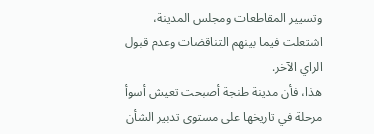وتسيير المقاطعات ومجلس المدينة، اشتعلت فيما بينهم التناقضات وعدم قبول الراي الآخر.
هذا، فأن مدينة طنجة أصبحت تعيش أسوأ مرحلة في تاريخها على مستوى تدبير الشأن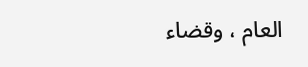العام ، وقضاء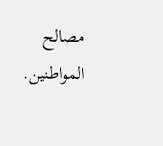مصالح المواطنين.